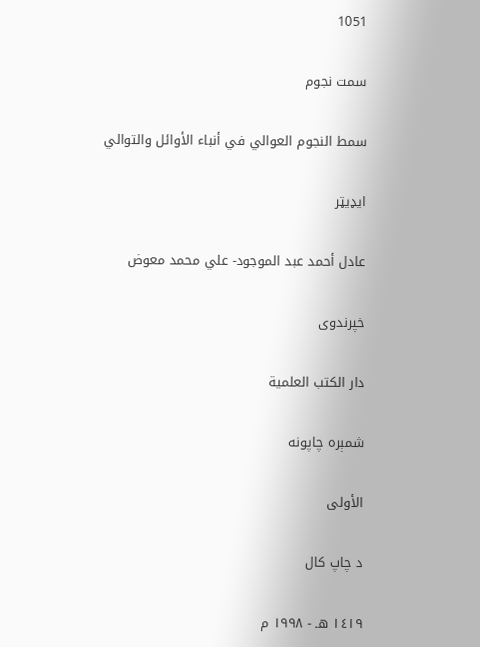1051

سمت نجوم

سمط النجوم العوالي في أنباء الأوائل والتوالي

ایډیټر

عادل أحمد عبد الموجود- علي محمد معوض

خپرندوی

دار الكتب العلمية

شمېره چاپونه

الأولى

د چاپ کال

١٤١٩ هـ - ١٩٩٨ م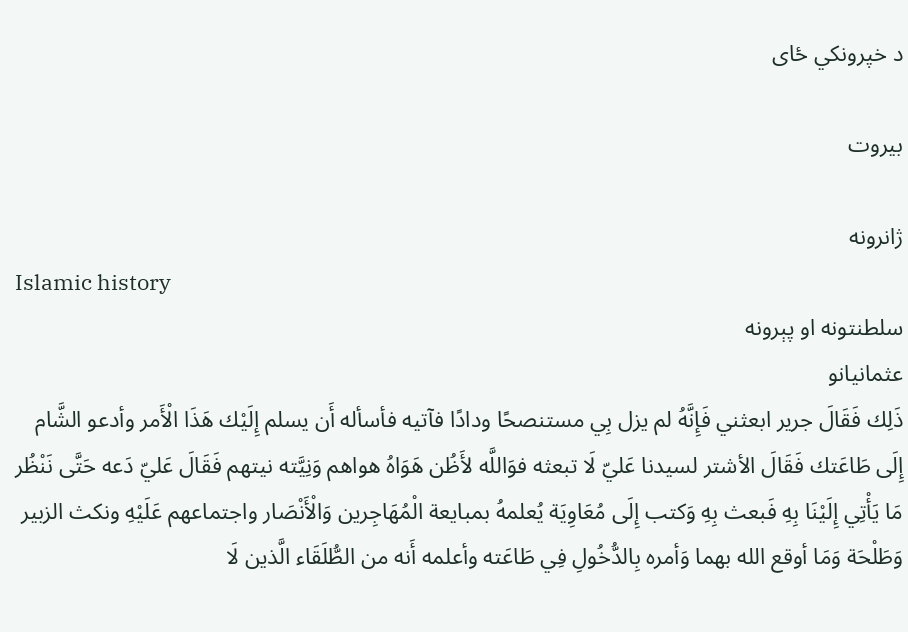د خپرونکي ځای

بيروت

ژانرونه
Islamic history
سلطنتونه او پېرونه
عثمانيانو
ذَلِك فَقَالَ جرير ابعثني فَإِنَّهُ لم يزل بِي مستنصحًا ودادًا فآتيه فأسأله أَن يسلم إِلَيْك هَذَا الْأَمر وأدعو الشَّام إِلَى طَاعَتك فَقَالَ الأشتر لسيدنا عَليّ لَا تبعثه فوَاللَّه لأَظُن هَوَاهُ هواهم وَنِيَّته نيتهم فَقَالَ عَليّ دَعه حَتَّى نَنْظُر مَا يَأْتِي إِلَيْنَا بِهِ فَبعث بِهِ وَكتب إِلَى مُعَاوِيَة يُعلمهُ بمبايعة الْمُهَاجِرين وَالْأَنْصَار واجتماعهم عَلَيْهِ ونكث الزبير وَطَلْحَة وَمَا أوقع الله بهما وَأمره بِالدُّخُولِ فِي طَاعَته وأعلمه أَنه من الطُّلَقَاء الَّذين لَا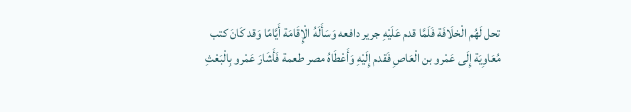تحل لَهُم الْخلَافَة فَلَمَّا قدم عَلَيْهِ جرير دافعه وَسَأَلَهُ الْإِقَامَة أَيَّامًا وَقد كَانَ كتب مُعَاوِيَة إِلَى عَمْرو بن الْعَاصِ فَقدم إِلَيْهِ وَأَعْطَاهُ مصر طعمة فَأَشَارَ عَمْرو بِالْبَعْثِ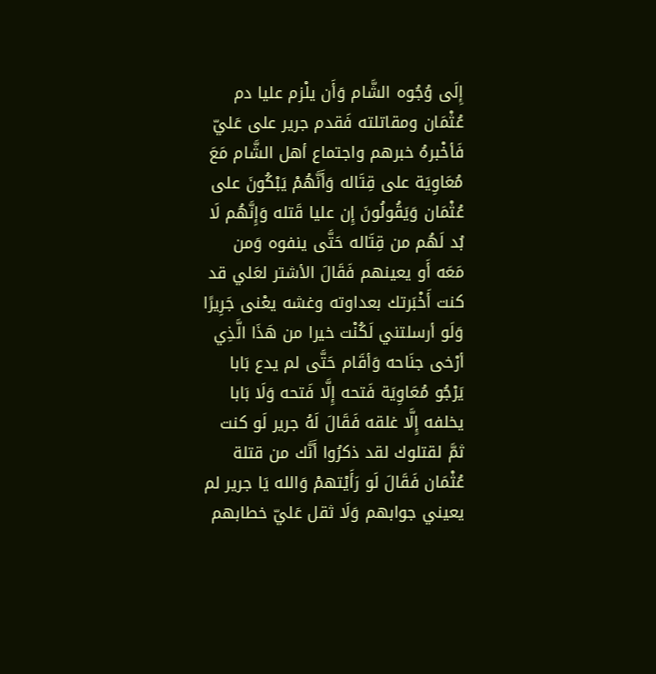إِلَى وُجُوه الشَّام وَأَن يلْزم عليا دم عُثْمَان ومقاتلته فَقدم جرير على عَليّ فَأخْبرهُ خبرهم واجتماع أهل الشَّام مَعَ مُعَاوِيَة على قِتَاله وَأَنَّهُمْ يَبْكُونَ على عُثْمَان وَيَقُولُونَ إِن عليا قَتله وَإِنَّهُم لَا بُد لَهُم من قِتَاله حَتَّى ينفوه وَمن مَعَه أَو يعينهم فَقَالَ الأشتر لعَلي قد كنت أَخْبَرتك بعداوته وغشه يعْنى جَرِيرًا وَلَو أرسلتني لَكُنْت خيرا من هَذَا الَّذِي أرْخى جنَاحه وَأقَام حَتَّى لم يدع بَابا يَرْجُو مُعَاوِيَة فَتحه إِلَّا فَتحه وَلَا بَابا يخلفه إِلَّا غلقه فَقَالَ لَهُ جرير لَو كنت ثمَّ لقتلوك لقد ذكرُوا أَنَّك من قتلة عُثْمَان فَقَالَ لَو رَأَيْتهمْ وَالله يَا جرير لم يعيني جوابهم وَلَا ثقل عَليّ خطابهم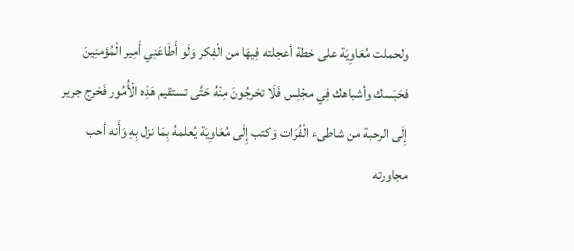ولحملت مُعَاوِيَة على خطة أعجلته فِيهَا من الْفِكر وَلَو أَطَاعَنِي أَمِير الْمُؤمنِينَ فحَبَسك وأشباهك فِي مجْلِس فَلَا تخرجُونَ مِنْهُ حَتَّى تستقيم هَذِه الْأُمُور فَخرج جرير إِلَى الرحبة من شاطىء الْفُرَات وَكتب إِلَى مُعَاوِيَة يُعلمهُ بِمَا نزل بِهِ وَأَنه أحب مجاورته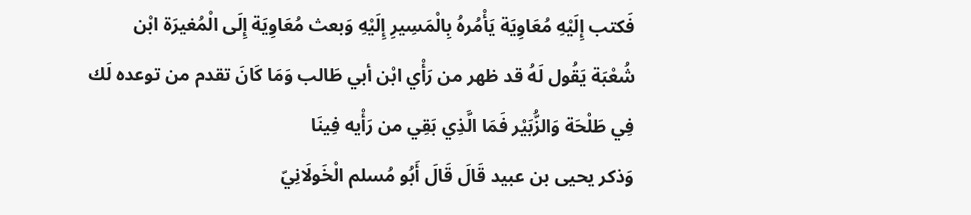فَكتب إِلَيْهِ مُعَاوِيَة يَأْمُرهُ بِالْمَسِيرِ إِلَيْهِ وَبعث مُعَاوِيَة إِلَى الْمُغيرَة ابْن شُعْبَة يَقُول لَهُ قد ظهر من رَأْي ابْن أبي طَالب وَمَا كَانَ تقدم من توعده لَك فِي طَلْحَة وَالزُّبَيْر فَمَا الَّذِي بَقِي من رَأْيه فِينَا
وَذكر يحيى بن عبيد قَالَ قَالَ أَبُو مُسلم الْخَولَانِيّ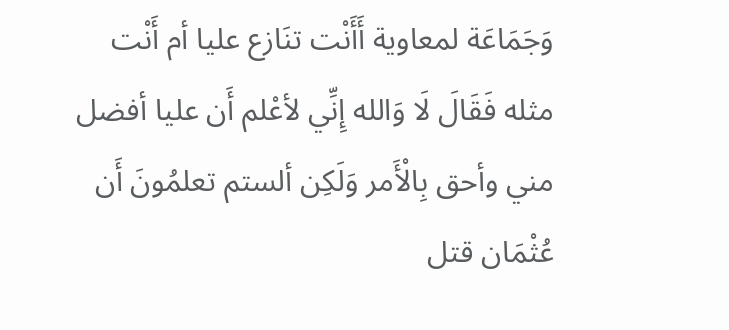وَجَمَاعَة لمعاوية أَأَنْت تنَازع عليا أم أَنْت مثله فَقَالَ لَا وَالله إِنِّي لأعْلم أَن عليا أفضل مني وأحق بِالْأَمر وَلَكِن ألستم تعلمُونَ أَن عُثْمَان قتل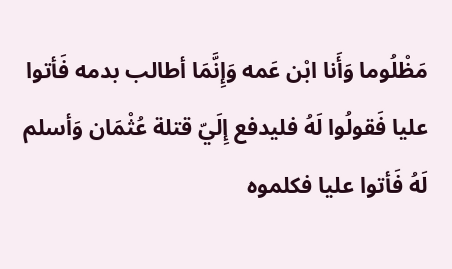مَظْلُوما وَأَنا ابْن عَمه وَإِنَّمَا أطالب بدمه فَأتوا عليا فَقولُوا لَهُ فليدفع إِلَيّ قتلة عُثْمَان وَأسلم لَهُ فَأتوا عليا فكلموه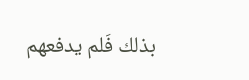بذلك فَلم يدفعهم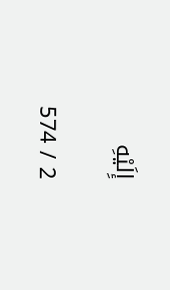إِلَيْهِ

2 / 574